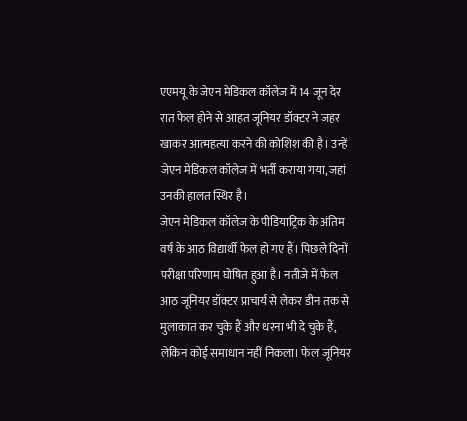एएमयू के जेएन मेडिकल कॉलेज में 14 जून देर रात फेल होने से आहत जूनियर डॉक्टर ने जहर खाकर आत्महत्या करने की कोशिश की है। उन्हें जेएन मेडिकल कॉलेज में भर्ती कराया गया, जहां उनकी हालत स्थिर है।
जेएन मेडिकल कॉलेज के पीडियाट्रिक के अंतिम वर्ष के आठ विद्यार्थी फेल हो गए हैं। पिछले दिनों परीक्षा परिणाम घोषित हुआ है। नतीजे में फेल आठ जूनियर डॉक्टर प्राचार्य से लेकर डीन तक से मुलाकात कर चुके हैं और धरना भी दे चुके हैं, लेकिन कोई समाधान नहीं निकला। फेल जूनियर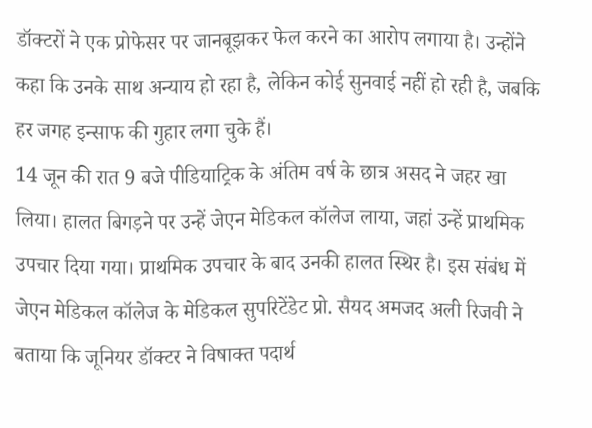डॉक्टरों ने एक प्रोफेसर पर जानबूझकर फेल करने का आरोप लगाया है। उन्होंने कहा कि उनके साथ अन्याय हो रहा है, लेकिन कोई सुनवाई नहीं हो रही है, जबकि हर जगह इन्साफ की गुहार लगा चुके हैं।
14 जून की रात 9 बजे पीडियाट्रिक के अंतिम वर्ष के छात्र असद ने जहर खा लिया। हालत बिगड़ने पर उन्हें जेएन मेडिकल कॉलेज लाया, जहां उन्हें प्राथमिक उपचार दिया गया। प्राथमिक उपचार के बाद उनकी हालत स्थिर है। इस संबंध में जेएन मेडिकल कॉलेज के मेडिकल सुपरिटेंडेट प्रो. सैयद अमजद अली रिजवी ने बताया कि जूनियर डॉक्टर ने विषाक्त पदार्थ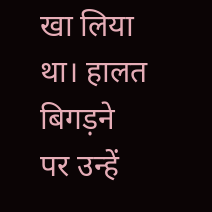खा लिया था। हालत बिगड़ने पर उन्हें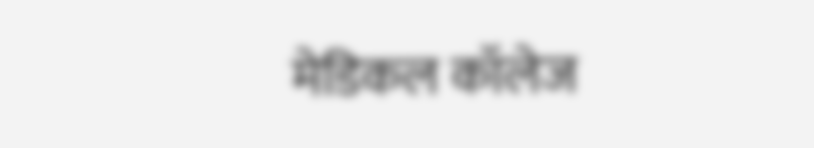मेडिकल कॉलेज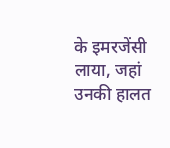के इमरजेंसी लाया, जहां उनकी हालत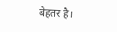बेहतर है।